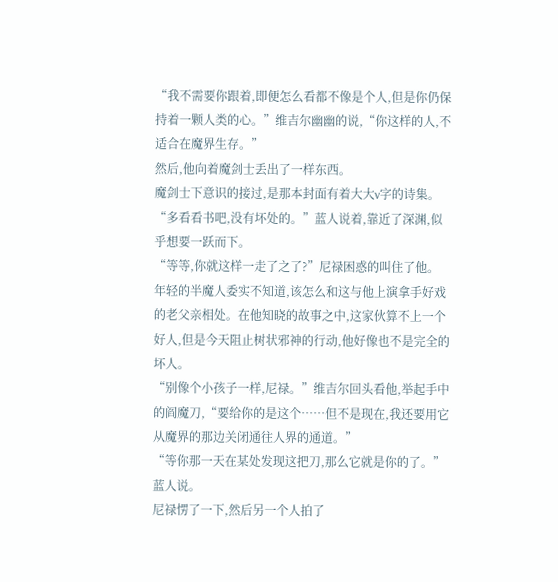“我不需要你跟着,即便怎么看都不像是个人,但是你仍保持着一颗人类的心。”维吉尔幽幽的说,“你这样的人,不适合在魔界生存。”
然后,他向着魔剑士丢出了一样东西。
魔剑士下意识的接过,是那本封面有着大大v字的诗集。
“多看看书吧,没有坏处的。”蓝人说着,靠近了深渊,似乎想要一跃而下。
“等等,你就这样一走了之了?”尼禄困惑的叫住了他。
年轻的半魔人委实不知道,该怎么和这与他上演拿手好戏的老父亲相处。在他知晓的故事之中,这家伙算不上一个好人,但是今天阻止树状邪神的行动,他好像也不是完全的坏人。
“别像个小孩子一样,尼禄。”维吉尔回头看他,举起手中的阎魔刀,“要给你的是这个……但不是现在,我还要用它从魔界的那边关闭通往人界的通道。”
“等你那一天在某处发现这把刀,那么它就是你的了。”蓝人说。
尼禄愣了一下,然后另一个人拍了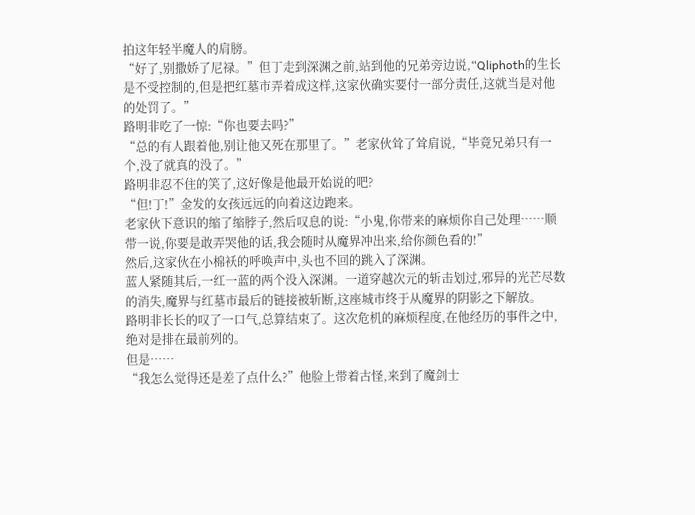拍这年轻半魔人的肩膀。
“好了,别撒娇了尼禄。”但丁走到深渊之前,站到他的兄弟旁边说,“Qliphoth的生长是不受控制的,但是把红墓市弄着成这样,这家伙确实要付一部分责任,这就当是对他的处罚了。”
路明非吃了一惊:“你也要去吗?”
“总的有人跟着他,别让他又死在那里了。”老家伙耸了耸肩说,“毕竟兄弟只有一个,没了就真的没了。”
路明非忍不住的笑了,这好像是他最开始说的吧?
“但!丁!”金发的女孩远远的向着这边跑来。
老家伙下意识的缩了缩脖子,然后叹息的说:“小鬼,你带来的麻烦你自己处理……顺带一说,你要是敢弄哭他的话,我会随时从魔界冲出来,给你颜色看的!”
然后,这家伙在小棉袄的呼唤声中,头也不回的跳入了深渊。
蓝人紧随其后,一红一蓝的两个没入深渊。一道穿越次元的斩击划过,邪异的光芒尽数的消失,魔界与红墓市最后的链接被斩断,这座城市终于从魔界的阴影之下解放。
路明非长长的叹了一口气,总算结束了。这次危机的麻烦程度,在他经历的事件之中,绝对是排在最前列的。
但是……
“我怎么觉得还是差了点什么?”他脸上带着古怪,来到了魔剑士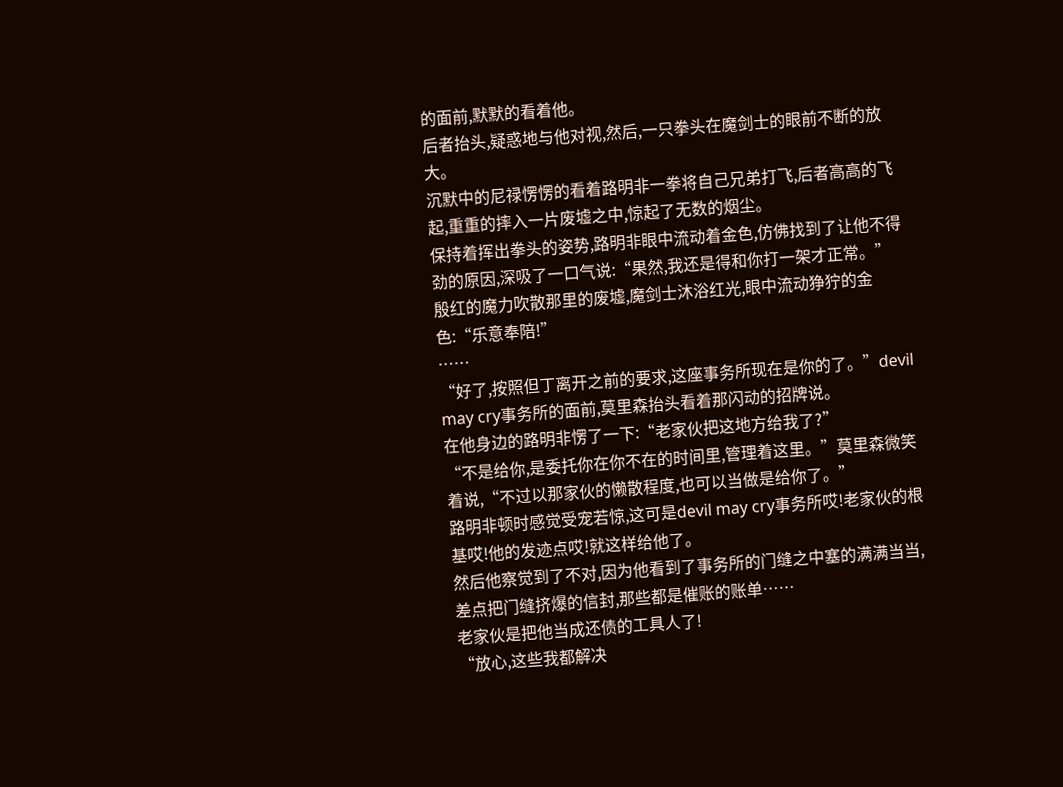的面前,默默的看着他。
后者抬头,疑惑地与他对视,然后,一只拳头在魔剑士的眼前不断的放大。
沉默中的尼禄愣愣的看着路明非一拳将自己兄弟打飞,后者高高的飞起,重重的摔入一片废墟之中,惊起了无数的烟尘。
保持着挥出拳头的姿势,路明非眼中流动着金色,仿佛找到了让他不得劲的原因,深吸了一口气说:“果然,我还是得和你打一架才正常。”
殷红的魔力吹散那里的废墟,魔剑士沐浴红光,眼中流动狰狞的金色:“乐意奉陪!”
……
“好了,按照但丁离开之前的要求,这座事务所现在是你的了。”devil may cry事务所的面前,莫里森抬头看着那闪动的招牌说。
在他身边的路明非愣了一下:“老家伙把这地方给我了?”
“不是给你,是委托你在你不在的时间里,管理着这里。”莫里森微笑着说,“不过以那家伙的懒散程度,也可以当做是给你了。”
路明非顿时感觉受宠若惊,这可是devil may cry事务所哎!老家伙的根基哎!他的发迹点哎!就这样给他了。
然后他察觉到了不对,因为他看到了事务所的门缝之中塞的满满当当,差点把门缝挤爆的信封,那些都是催账的账单……
老家伙是把他当成还债的工具人了!
“放心,这些我都解决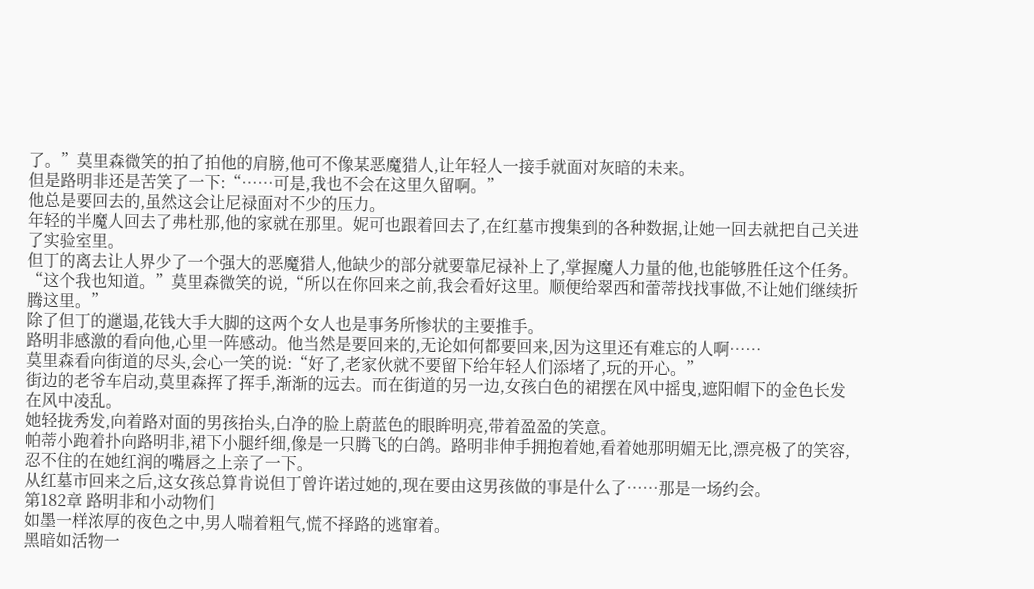了。”莫里森微笑的拍了拍他的肩膀,他可不像某恶魔猎人,让年轻人一接手就面对灰暗的未来。
但是路明非还是苦笑了一下:“……可是,我也不会在这里久留啊。”
他总是要回去的,虽然这会让尼禄面对不少的压力。
年轻的半魔人回去了弗杜那,他的家就在那里。妮可也跟着回去了,在红墓市搜集到的各种数据,让她一回去就把自己关进了实验室里。
但丁的离去让人界少了一个强大的恶魔猎人,他缺少的部分就要靠尼禄补上了,掌握魔人力量的他,也能够胜任这个任务。
“这个我也知道。”莫里森微笑的说,“所以在你回来之前,我会看好这里。顺便给翠西和蕾蒂找找事做,不让她们继续折腾这里。”
除了但丁的邋遢,花钱大手大脚的这两个女人也是事务所惨状的主要推手。
路明非感激的看向他,心里一阵感动。他当然是要回来的,无论如何都要回来,因为这里还有难忘的人啊……
莫里森看向街道的尽头,会心一笑的说:“好了,老家伙就不要留下给年轻人们添堵了,玩的开心。”
街边的老爷车启动,莫里森挥了挥手,渐渐的远去。而在街道的另一边,女孩白色的裙摆在风中摇曳,遮阳帽下的金色长发在风中凌乱。
她轻拢秀发,向着路对面的男孩抬头,白净的脸上蔚蓝色的眼眸明亮,带着盈盈的笑意。
帕蒂小跑着扑向路明非,裙下小腿纤细,像是一只腾飞的白鸽。路明非伸手拥抱着她,看着她那明媚无比,漂亮极了的笑容,忍不住的在她红润的嘴唇之上亲了一下。
从红墓市回来之后,这女孩总算肯说但丁曾许诺过她的,现在要由这男孩做的事是什么了……那是一场约会。
第182章 路明非和小动物们
如墨一样浓厚的夜色之中,男人喘着粗气,慌不择路的逃窜着。
黑暗如活物一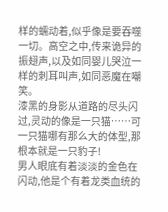样的蠕动着,似乎像是要吞噬一切。高空之中,传来诡异的振翅声,以及如同婴儿哭泣一样的刺耳叫声,如同恶魔在嘲笑。
漆黑的身影从道路的尽头闪过,灵动的像是一只猫……可一只猫哪有那么大的体型,那根本就是一只豹子!
男人眼底有着淡淡的金色在闪动,他是个有着龙类血统的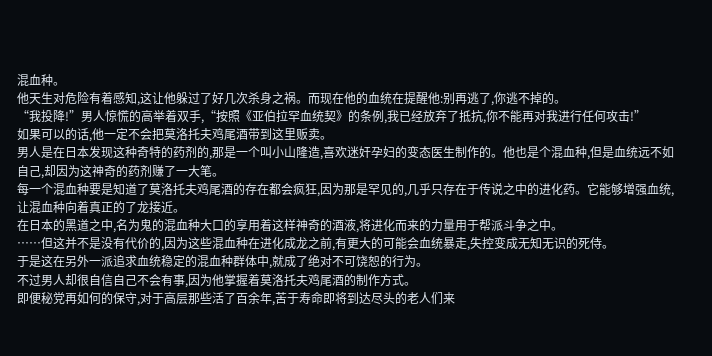混血种。
他天生对危险有着感知,这让他躲过了好几次杀身之祸。而现在他的血统在提醒他:别再逃了,你逃不掉的。
“我投降!”男人惊慌的高举着双手,“按照《亚伯拉罕血统契》的条例,我已经放弃了抵抗,你不能再对我进行任何攻击!”
如果可以的话,他一定不会把莫洛托夫鸡尾酒带到这里贩卖。
男人是在日本发现这种奇特的药剂的,那是一个叫小山隆造,喜欢迷奸孕妇的变态医生制作的。他也是个混血种,但是血统远不如自己,却因为这神奇的药剂赚了一大笔。
每一个混血种要是知道了莫洛托夫鸡尾酒的存在都会疯狂,因为那是罕见的,几乎只存在于传说之中的进化药。它能够增强血统,让混血种向着真正的了龙接近。
在日本的黑道之中,名为鬼的混血种大口的享用着这样神奇的酒液,将进化而来的力量用于帮派斗争之中。
……但这并不是没有代价的,因为这些混血种在进化成龙之前,有更大的可能会血统暴走,失控变成无知无识的死侍。
于是这在另外一派追求血统稳定的混血种群体中,就成了绝对不可饶恕的行为。
不过男人却很自信自己不会有事,因为他掌握着莫洛托夫鸡尾酒的制作方式。
即便秘党再如何的保守,对于高层那些活了百余年,苦于寿命即将到达尽头的老人们来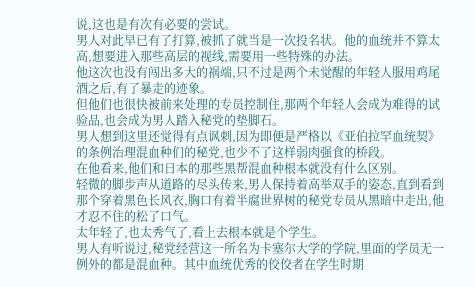说,这也是有次有必要的尝试。
男人对此早已有了打算,被抓了就当是一次投名状。他的血统并不算太高,想要进入那些高层的视线,需要用一些特殊的办法。
他这次也没有闯出多大的祸端,只不过是两个未觉醒的年轻人服用鸡尾酒之后,有了暴走的迹象。
但他们也很快被前来处理的专员控制住,那两个年轻人会成为难得的试验品,也会成为男人踏入秘党的垫脚石。
男人想到这里还觉得有点讽刺,因为即便是严格以《亚伯拉罕血统契》的条例治理混血种们的秘党,也少不了这样弱肉强食的桥段。
在他看来,他们和日本的那些黑帮混血种根本就没有什么区别。
轻微的脚步声从道路的尽头传来,男人保持着高举双手的姿态,直到看到那个穿着黑色长风衣,胸口有着半腐世界树的秘党专员从黑暗中走出,他才忍不住的松了口气。
太年轻了,也太秀气了,看上去根本就是个学生。
男人有听说过,秘党经营这一所名为卡塞尔大学的学院,里面的学员无一例外的都是混血种。其中血统优秀的佼佼者在学生时期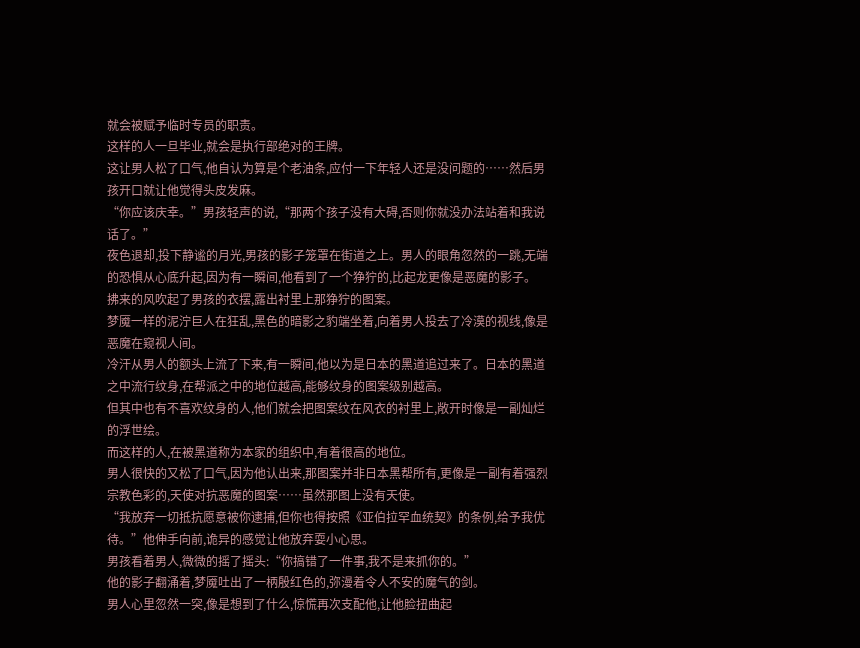就会被赋予临时专员的职责。
这样的人一旦毕业,就会是执行部绝对的王牌。
这让男人松了口气,他自认为算是个老油条,应付一下年轻人还是没问题的……然后男孩开口就让他觉得头皮发麻。
“你应该庆幸。”男孩轻声的说,“那两个孩子没有大碍,否则你就没办法站着和我说话了。”
夜色退却,投下静谧的月光,男孩的影子笼罩在街道之上。男人的眼角忽然的一跳,无端的恐惧从心底升起,因为有一瞬间,他看到了一个狰狞的,比起龙更像是恶魔的影子。
拂来的风吹起了男孩的衣摆,露出衬里上那狰狞的图案。
梦魇一样的泥泞巨人在狂乱,黑色的暗影之豹端坐着,向着男人投去了冷漠的视线,像是恶魔在窥视人间。
冷汗从男人的额头上流了下来,有一瞬间,他以为是日本的黑道追过来了。日本的黑道之中流行纹身,在帮派之中的地位越高,能够纹身的图案级别越高。
但其中也有不喜欢纹身的人,他们就会把图案纹在风衣的衬里上,敞开时像是一副灿烂的浮世绘。
而这样的人,在被黑道称为本家的组织中,有着很高的地位。
男人很快的又松了口气,因为他认出来,那图案并非日本黑帮所有,更像是一副有着强烈宗教色彩的,天使对抗恶魔的图案……虽然那图上没有天使。
“我放弃一切抵抗愿意被你逮捕,但你也得按照《亚伯拉罕血统契》的条例,给予我优待。”他伸手向前,诡异的感觉让他放弃耍小心思。
男孩看着男人,微微的摇了摇头:“你搞错了一件事,我不是来抓你的。”
他的影子翻涌着,梦魇吐出了一柄殷红色的,弥漫着令人不安的魔气的剑。
男人心里忽然一突,像是想到了什么,惊慌再次支配他,让他脸扭曲起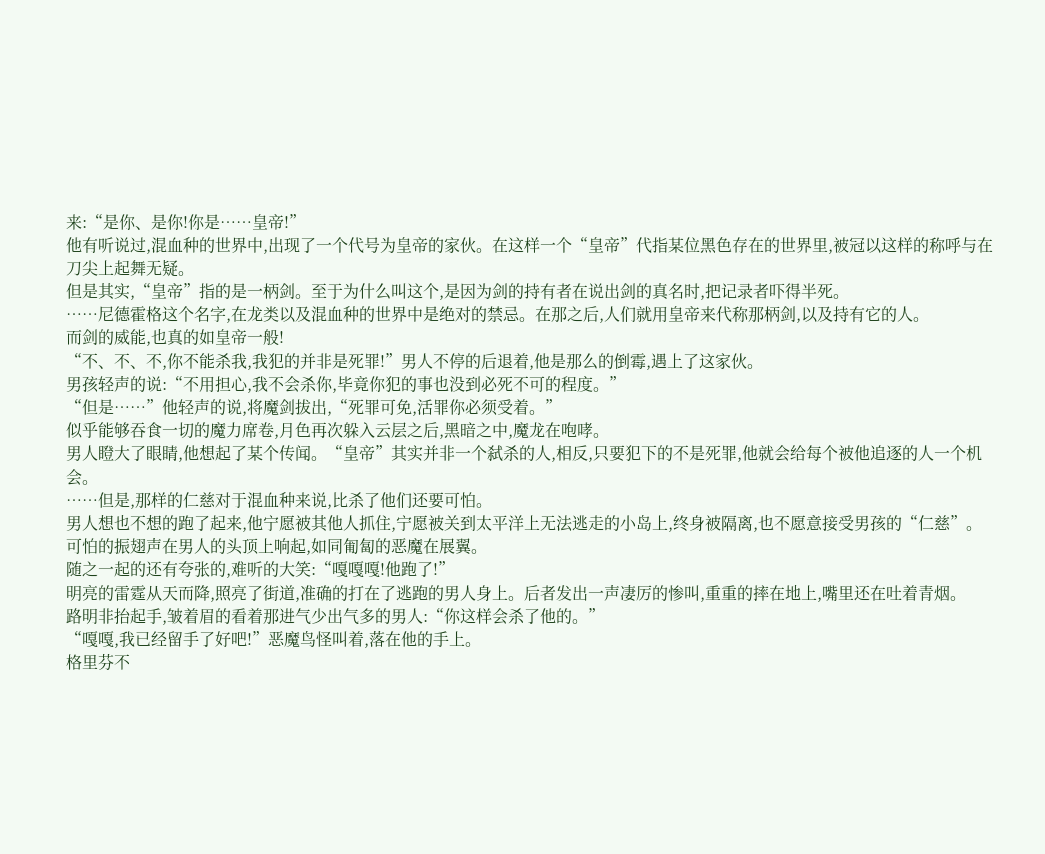来:“是你、是你!你是……皇帝!”
他有听说过,混血种的世界中,出现了一个代号为皇帝的家伙。在这样一个“皇帝”代指某位黑色存在的世界里,被冠以这样的称呼与在刀尖上起舞无疑。
但是其实,“皇帝”指的是一柄剑。至于为什么叫这个,是因为剑的持有者在说出剑的真名时,把记录者吓得半死。
……尼德霍格这个名字,在龙类以及混血种的世界中是绝对的禁忌。在那之后,人们就用皇帝来代称那柄剑,以及持有它的人。
而剑的威能,也真的如皇帝一般!
“不、不、不,你不能杀我,我犯的并非是死罪!”男人不停的后退着,他是那么的倒霉,遇上了这家伙。
男孩轻声的说:“不用担心,我不会杀你,毕竟你犯的事也没到必死不可的程度。”
“但是……”他轻声的说,将魔剑拔出,“死罪可免,活罪你必须受着。”
似乎能够吞食一切的魔力席卷,月色再次躲入云层之后,黑暗之中,魔龙在咆哮。
男人瞪大了眼睛,他想起了某个传闻。“皇帝”其实并非一个弑杀的人,相反,只要犯下的不是死罪,他就会给每个被他追逐的人一个机会。
……但是,那样的仁慈对于混血种来说,比杀了他们还要可怕。
男人想也不想的跑了起来,他宁愿被其他人抓住,宁愿被关到太平洋上无法逃走的小岛上,终身被隔离,也不愿意接受男孩的“仁慈”。
可怕的振翅声在男人的头顶上响起,如同匍匐的恶魔在展翼。
随之一起的还有夸张的,难听的大笑:“嘎嘎嘎!他跑了!”
明亮的雷霆从天而降,照亮了街道,准确的打在了逃跑的男人身上。后者发出一声凄厉的惨叫,重重的摔在地上,嘴里还在吐着青烟。
路明非抬起手,皱着眉的看着那进气少出气多的男人:“你这样会杀了他的。”
“嘎嘎,我已经留手了好吧!”恶魔鸟怪叫着,落在他的手上。
格里芬不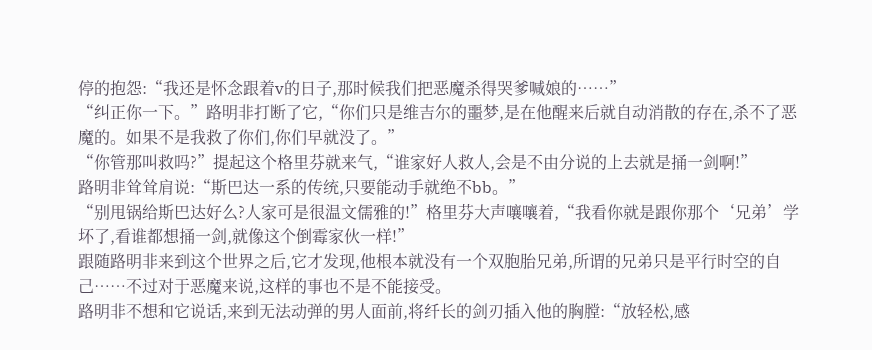停的抱怨:“我还是怀念跟着v的日子,那时候我们把恶魔杀得哭爹喊娘的……”
“纠正你一下。”路明非打断了它,“你们只是维吉尔的噩梦,是在他醒来后就自动消散的存在,杀不了恶魔的。如果不是我救了你们,你们早就没了。”
“你管那叫救吗?”提起这个格里芬就来气,“谁家好人救人,会是不由分说的上去就是捅一剑啊!”
路明非耸耸肩说:“斯巴达一系的传统,只要能动手就绝不bb。”
“别甩锅给斯巴达好么?人家可是很温文儒雅的!”格里芬大声嚷嚷着,“我看你就是跟你那个‘兄弟’学坏了,看谁都想捅一剑,就像这个倒霉家伙一样!”
跟随路明非来到这个世界之后,它才发现,他根本就没有一个双胞胎兄弟,所谓的兄弟只是平行时空的自己……不过对于恶魔来说,这样的事也不是不能接受。
路明非不想和它说话,来到无法动弹的男人面前,将纤长的剑刃插入他的胸膛:“放轻松,感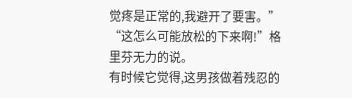觉疼是正常的,我避开了要害。”
“这怎么可能放松的下来啊!”格里芬无力的说。
有时候它觉得,这男孩做着残忍的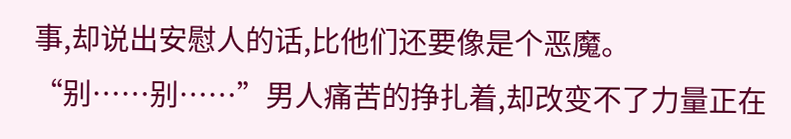事,却说出安慰人的话,比他们还要像是个恶魔。
“别……别……”男人痛苦的挣扎着,却改变不了力量正在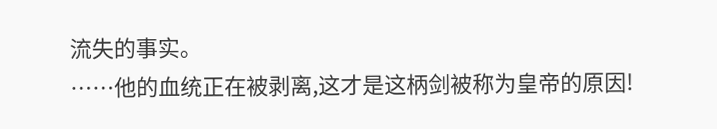流失的事实。
……他的血统正在被剥离,这才是这柄剑被称为皇帝的原因!